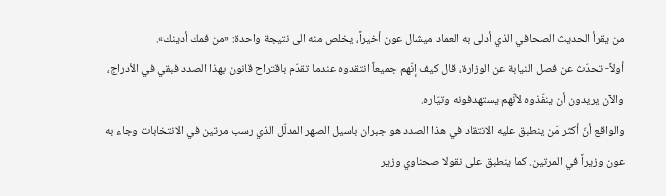من يقرأ الحديث الصحافي الذي أدلى به العماد ميشال عون أخيراً، يخلص منه الى نتيجة واحدة: «من فمك أدينك».
أولاً- تحدّث عن فصل النيابة عن الوزارة، قال كيف إنّهم جميعاً انتقدوه عندما تقدّم باقتراح قانون بهذا الصدد فبقي في الأدراج، والآن يريدون أن ينفّذوه لأنّهم يستهدفونه وتيّاره.
والواقع أنّ أكثر مَن ينطبق عليه الانتقاد في هذا الصدد هو جبران باسيل الصهر المدلّل الذي رسب مرتين في الانتخابات وجاء به عون وزيراً في المرتين. كما ينطبق على نقولا صحناوي وزير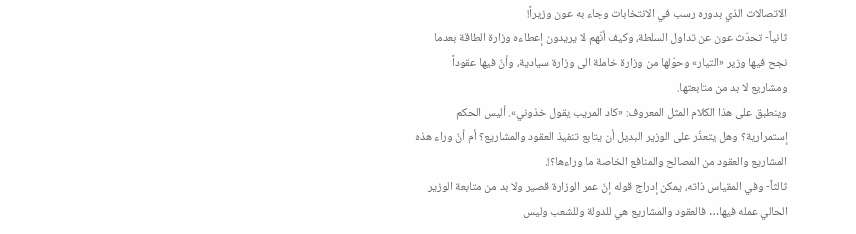الاتصالات الذي بدوره رسب في الانتخابات وجاء به عون وزيراً!
ثانياً- تحدّث عون عن تداول السلطة، وكيف أنّهم لا يريدون إعطاءه وزارة الطاقة بعدما نجح فيها وزير «التيار» وحوّلها من وزارة خاملة الى وزارة سيادية، وأنّ فيها عقوداً ومشاريع لا بد من متابعتها.
وينطبق على هذا الكلام المثل المعروف: «كاد المريب يقول خذوني». أليس الحكم إستمرارية؟ وهل يتعذّر على الوزير البديل أن يتابع تنفيذ العقود والمشاريع؟ أم أنّ وراء هذه المشاريع والعقود من المصالح والمنافع الخاصة ما وراءها؟!.
ثالثاً- وفي المقياس ذاته، يمكن إدراج قوله إنّ عمر الوزارة قصير ولا بد من متابعة الوزير الحالي عمله فيها… فالعقود والمشاريع هي للدولة وللشعب وليس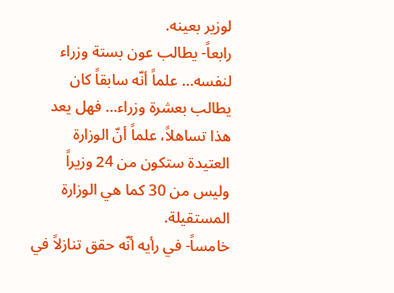لوزير بعينه.
رابعاً- يطالب عون بستة وزراء لنفسه… علماً أنّه سابقاً كان يطالب بعشرة وزراء… فهل يعد هذا تساهلاً، علماً أنّ الوزارة العتيدة ستكون من 24 وزيراً وليس من 30 كما هي الوزارة المستقيلة.
خامساً- في رأيه أنّه حقق تنازلاً في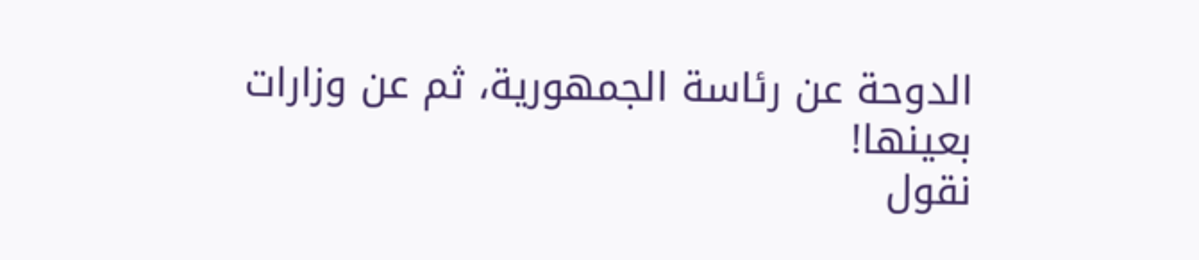الدوحة عن رئاسة الجمهورية، ثم عن وزارات بعينها!
نقول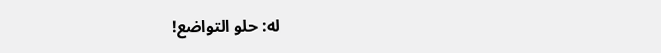له: حلو التواضع!